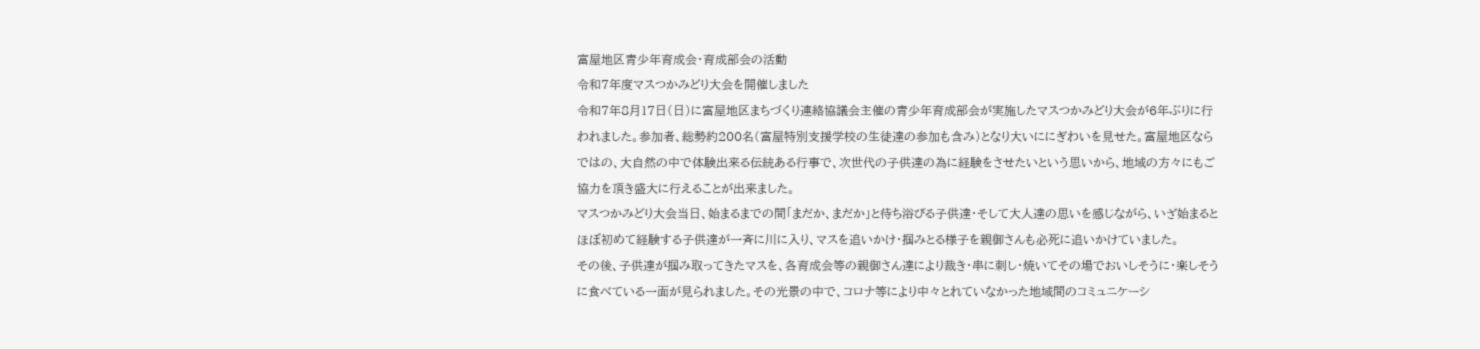富屋地区青少年育成会・育成部会の活動
令和7年度マスつかみどり大会を開催しました
令和7年8月17日(日)に富屋地区まちづくり連絡協議会主催の青少年育成部会が実施したマスつかみどり大会が6年ぶりに行われました。参加者、総勢約200名(富屋特別支援学校の生徒達の参加も含み)となり大いににぎわいを見せた。富屋地区ならではの、大自然の中で体験出来る伝統ある行事で、次世代の子供達の為に経験をさせたいという思いから、地域の方々にもご協力を頂き盛大に行えることが出来ました。
マスつかみどり大会当日、始まるまでの間「まだか、まだか」と待ち浴びる子供達・そして大人達の思いを感じながら、いざ始まるとほぼ初めて経験する子供達が一斉に川に入り、マスを追いかけ・掴みとる様子を親御さんも必死に追いかけていました。
その後、子供達が掴み取ってきたマスを、各育成会等の親御さん達により裁き・串に刺し・焼いてその場でおいしそうに・楽しそうに食べている一面が見られました。その光景の中で、コロナ等により中々とれていなかった地域間のコミュニケーシ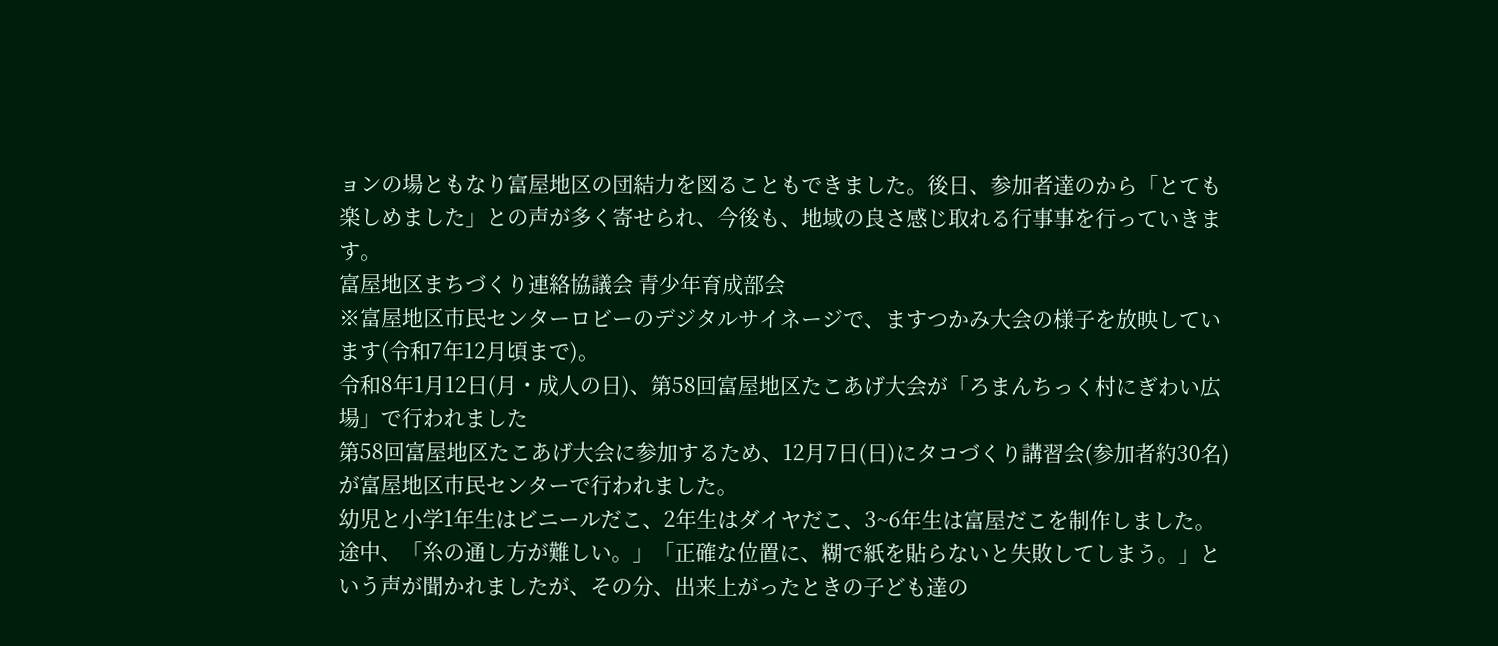ョンの場ともなり富屋地区の団結力を図ることもできました。後日、参加者達のから「とても楽しめました」との声が多く寄せられ、今後も、地域の良さ感じ取れる行事事を行っていきます。
富屋地区まちづくり連絡協議会 青少年育成部会
※富屋地区市民センターロビーのデジタルサイネージで、ますつかみ大会の様子を放映しています(令和7年12月頃まで)。
令和8年1月12日(月・成人の日)、第58回富屋地区たこあげ大会が「ろまんちっく村にぎわい広場」で行われました
第58回富屋地区たこあげ大会に参加するため、12月7日(日)にタコづくり講習会(参加者約30名)が富屋地区市民センターで行われました。
幼児と小学1年生はビニールだこ、2年生はダイヤだこ、3~6年生は富屋だこを制作しました。途中、「糸の通し方が難しい。」「正確な位置に、糊で紙を貼らないと失敗してしまう。」という声が聞かれましたが、その分、出来上がったときの子ども達の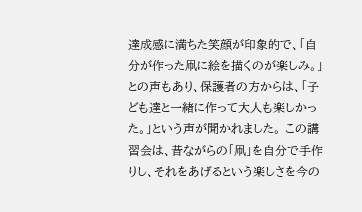達成感に満ちた笑顔が印象的で、「自分が作った凧に絵を描くのが楽しみ。」との声もあり、保護者の方からは、「子ども達と一緒に作って大人も楽しかった。」という声が聞かれました。 この講習会は、昔ながらの「凧」を自分で手作りし、それをあげるという楽しさを今の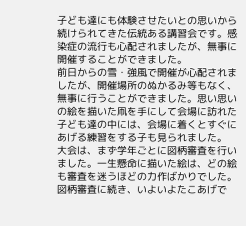子ども達にも体験させたいとの思いから続けられてきた伝統ある講習会です。感染症の流行も心配されましたが、無事に開催することができました。
前日からの雪・強風で開催が心配されましたが、開催場所のぬかるみ等もなく、無事に行うことができました。思い思いの絵を描いた凧を手にして会場に訪れた子ども達の中には、会場に着くとすぐにあげる練習をする子も見られました。
大会は、まず学年ごとに図柄審査を行いました。一生懸命に描いた絵は、どの絵も審査を迷うほどの力作ばかりでした。図柄審査に続き、いよいよたこあげで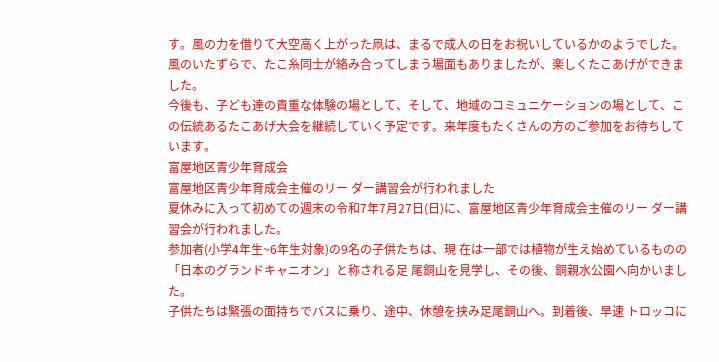す。風の力を借りて大空高く上がった凧は、まるで成人の日をお祝いしているかのようでした。風のいたずらで、たこ糸同士が絡み合ってしまう場面もありましたが、楽しくたこあげができました。
今後も、子ども達の貴重な体験の場として、そして、地域のコミュニケーションの場として、この伝統あるたこあげ大会を継続していく予定です。来年度もたくさんの方のご参加をお待ちしています。
富屋地区青少年育成会
富屋地区青少年育成会主催のリー ダー講習会が行われました
夏休みに入って初めての週末の令和7年7月27日(日)に、富屋地区青少年育成会主催のリー ダー講習会が行われました。
参加者(小学4年生~6年生対象)の9名の子供たちは、現 在は一部では植物が生え始めているものの「日本のグランドキャニオン」と称される足 尾銅山を見学し、その後、銅親水公園へ向かいました。
子供たちは緊張の面持ちでバスに乗り、途中、休憩を挟み足尾銅山へ。到着後、早速 トロッコに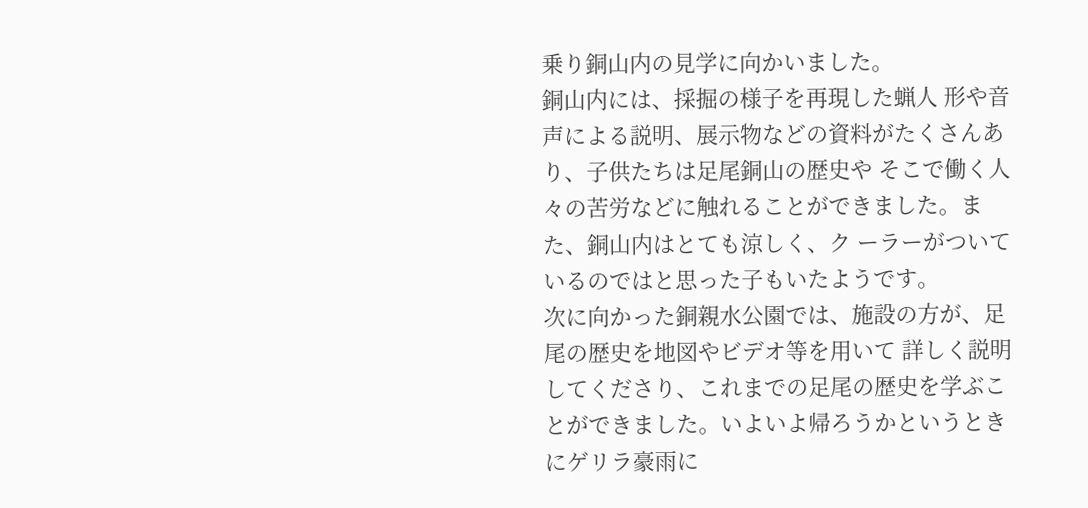乗り銅山内の見学に向かいました。
銅山内には、採掘の様子を再現した蝋人 形や音声による説明、展示物などの資料がたくさんあり、子供たちは足尾銅山の歴史や そこで働く人々の苦労などに触れることができました。また、銅山内はとても涼しく、ク ーラーがついているのではと思った子もいたようです。
次に向かった銅親水公園では、施設の方が、足尾の歴史を地図やビデオ等を用いて 詳しく説明してくださり、これまでの足尾の歴史を学ぶことができました。いよいよ帰ろうかというときにゲリラ豪雨に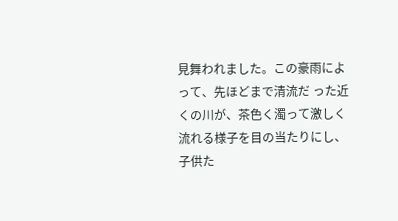見舞われました。この豪雨によって、先ほどまで清流だ った近くの川が、茶色く濁って激しく流れる様子を目の当たりにし、子供た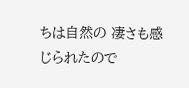ちは自然の 凄さも感じられたので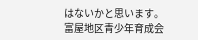はないかと思います。
富屋地区青少年育成会